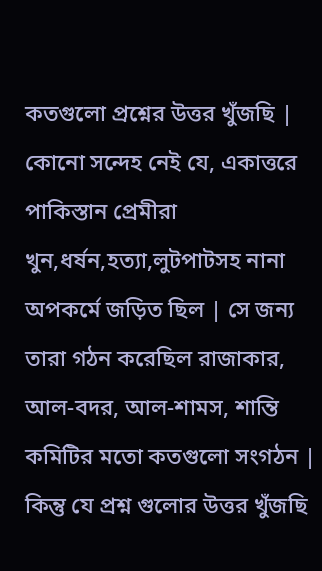কতগুলো প্রশ্নের উত্তর খুঁজছি | কোনো সন্দেহ নেই যে, একাত্তরে পাকিস্তান প্রেমীরা খুন,ধর্ষন,হত্যা,লুটপাটসহ নানা অপকর্মে জড়িত ছিল | সে জন্য তারা গঠন করেছিল রাজাকার, আল-বদর, আল-শামস, শান্তি কমিটির মতো কতগুলো সংগঠন | কিন্তু যে প্রশ্ন গুলোর উত্তর খুঁজছি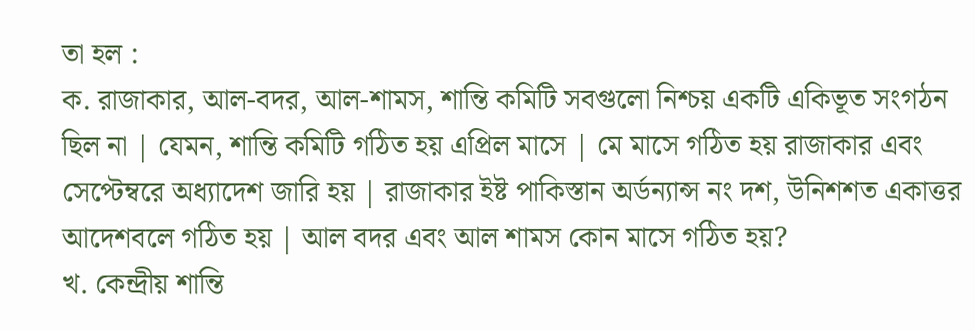তা হল :
ক. রাজাকার, আল-বদর, আল-শামস, শান্তি কমিটি সবগুলো নিশ্চয় একটি একিভূত সংগঠন ছিল না | যেমন, শান্তি কমিটি গঠিত হয় এপ্রিল মাসে | মে মাসে গঠিত হয় রাজাকার এবং সেপ্টেম্বরে অধ্যাদেশ জারি হয় | রাজাকার ইষ্ট পাকিস্তান অর্ডন্যান্স নং দশ, উনিশশত একাত্তর আদেশবলে গঠিত হয় | আল বদর এবং আল শামস কোন মাসে গঠিত হয়?
খ. কেন্দ্রীয় শান্তি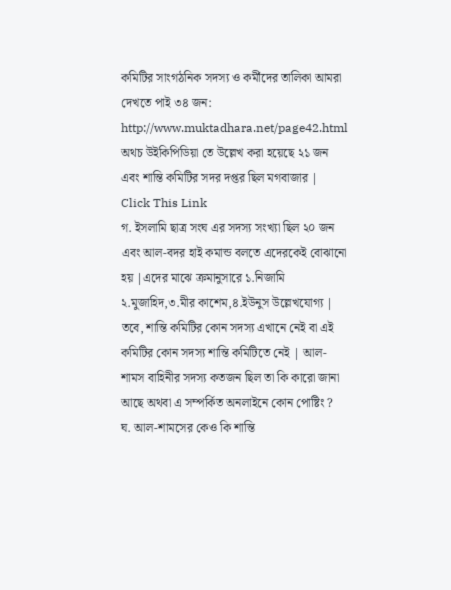কমিটির সাংগঠনিক সদস্য ও কর্মীদের তালিকা আমরা দেখতে পাই ৩৪ জন:
http://www.muktadhara.net/page42.html
অথচ উইকিপিডিয়া তে উল্লেখ করা হয়েছে ২১ জন এবং শান্তি কমিটির সদর দপ্তর ছিল মগবাজার |
Click This Link
গ. ইসলামি ছাত্র সংঘ এর সদস্য সংখ্যা ছিল ২০ জন এবং আল-বদর হাই কমান্ড বলতে এদেরকেই বোঝানো হয় |এদের মাঝে ক্রমানুসারে ১.নিজামি ২.মুজাহিদ,৩.মীর কাশেম,৪.ইউনুস উল্লেখযোগ্য | তবে, শান্তি কমিটির কোন সদস্য এখানে নেই বা এই কমিটির কোন সদস্য শান্তি কমিটিতে নেই | আল-শামস বাহিনীর সদস্য কতজন ছিল তা কি কারো জানা আছে অথবা এ সম্পর্কিত অনলাইনে কোন পোষ্টিং ?
ঘ. আল-শামসের কেও কি শান্তি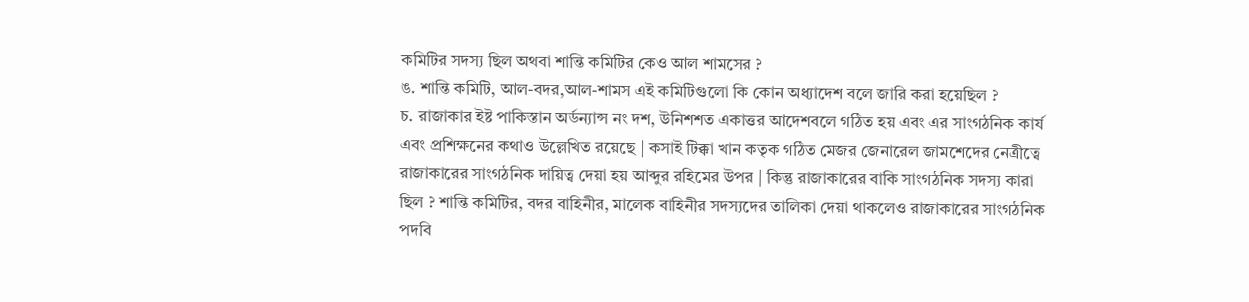কমিটির সদস্য ছিল অথবা শান্তি কমিটির কেও আল শামসের ?
ঙ. শান্তি কমিটি, আল-বদর,আল-শামস এই কমিটিগুলো কি কোন অধ্যাদেশ বলে জারি করা হয়েছিল ?
চ. রাজাকার ইষ্ট পাকিস্তান অর্ডন্যান্স নং দশ, উনিশশত একাত্তর আদেশবলে গঠিত হয় এবং এর সাংগঠনিক কার্য এবং প্রশিক্ষনের কথাও উল্লেখিত রয়েছে | কসাই টিক্কা খান কতৃক গঠিত মেজর জেনারেল জামশেদের নেত্রীত্বে রাজাকারের সাংগঠনিক দায়িত্ব দেয়া হয় আব্দুর রহিমের উপর | কিন্তু রাজাকারের বাকি সাংগঠনিক সদস্য কারা ছিল ? শান্তি কমিটির, বদর বাহিনীর, মালেক বাহিনীর সদস্যদের তালিকা দেয়া থাকলেও রাজাকারের সাংগঠনিক পদবি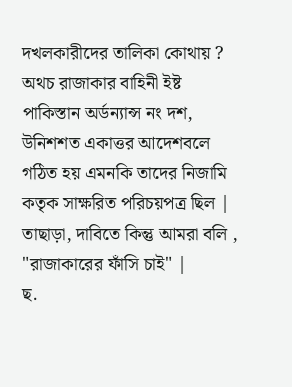দখলকারীদের তালিকা কোথায় ? অথচ রাজাকার বাহিনী ইষ্ট পাকিস্তান অর্ডন্যান্স নং দশ, উনিশশত একাত্তর আদেশবলে গঠিত হয় এমনকি তাদের নিজামি কতৃক সাক্ষরিত পরিচয়পত্র ছিল | তাছাড়া, দাবিতে কিন্তু আমরা বলি , "রাজাকারের ফাঁসি চাই" |
ছ.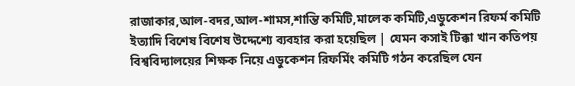রাজাকার,আল-বদর,আল-শামস,শান্তি কমিটি,মালেক কমিটি,এডুকেশন রিফর্ম কমিটি ইত্যাদি বিশেষ বিশেষ উদ্দেশ্যে ব্যবহার করা হয়েছিল | যেমন কসাই টিক্কা খান কতিপয় বিশ্ববিদ্যালয়ের শিক্ষক নিয়ে এডুকেশন রিফর্মিং কমিটি গঠন করেছিল যেন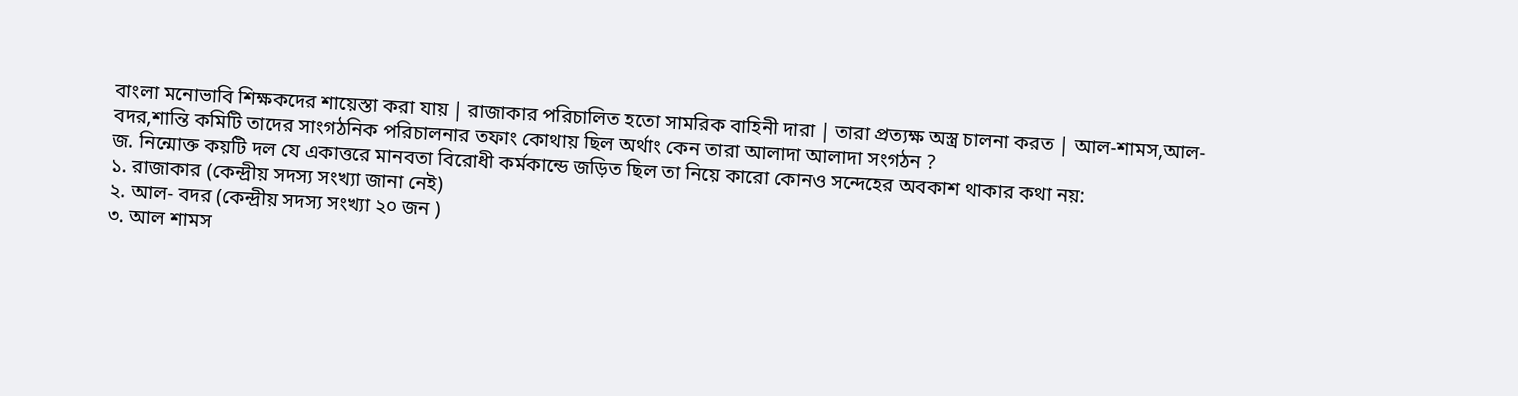বাংলা মনোভাবি শিক্ষকদের শায়েস্তা করা যায় | রাজাকার পরিচালিত হতো সামরিক বাহিনী দারা | তারা প্রত্যক্ষ অস্ত্র চালনা করত | আল-শামস,আল-বদর,শান্তি কমিটি তাদের সাংগঠনিক পরিচালনার তফাং কোথায় ছিল অর্থাং কেন তারা আলাদা আলাদা সংগঠন ?
জ. নিন্মোক্ত কয়টি দল যে একাত্তরে মানবতা বিরোধী কর্মকান্ডে জড়িত ছিল তা নিয়ে কারো কোনও সন্দেহের অবকাশ থাকার কথা নয়:
১. রাজাকার (কেন্দ্রীয় সদস্য সংখ্যা জানা নেই)
২. আল- বদর (কেন্দ্রীয় সদস্য সংখ্যা ২০ জন )
৩. আল শামস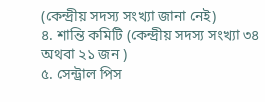(কেন্দ্রীয় সদস্য সংখ্যা জানা নেই)
৪. শান্তি কমিটি (কেন্দ্রীয় সদস্য সংখ্যা ৩৪ অথবা ২১ জন )
৫. সেন্ট্রাল পিস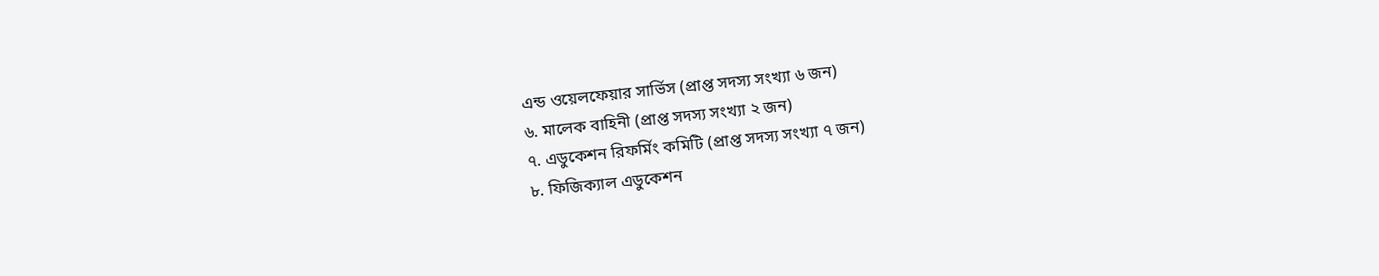এন্ড ওয়েলফেয়ার সার্ভিস (প্রাপ্ত সদস্য সংখ্যা ৬ জন)
৬. মালেক বাহিনী (প্রাপ্ত সদস্য সংখ্যা ২ জন)
৭. এডুকেশন রিফর্মিং কমিটি (প্রাপ্ত সদস্য সংখ্যা ৭ জন)
৮. ফিজিক্যাল এডুকেশন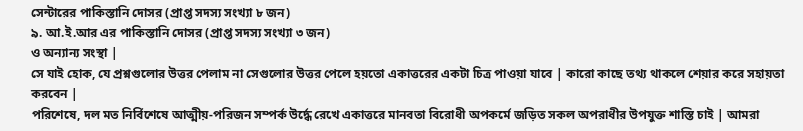সেন্টারের পাকিস্তানি দোসর (প্রাপ্ত সদস্য সংখ্যা ৮ জন)
৯. আ.ই.আর এর পাকিস্তানি দোসর (প্রাপ্ত সদস্য সংখ্যা ৩ জন)
ও অন্যান্য সংস্থা |
সে যাই হোক, যে প্রশ্নগুলোর উত্তর পেলাম না সেগুলোর উত্তর পেলে হয়তো একাত্তরের একটা চিত্র পাওয়া যাবে | কারো কাছে তথ্য থাকলে শেয়ার করে সহায়তা করবেন |
পরিশেষে, দল মত নির্বিশেষে আত্মীয়-পরিজন সম্পর্ক উর্দ্ধে রেখে একাত্তরে মানবতা বিরোধী অপকর্মে জড়িত সকল অপরাধীর উপযুক্ত শাস্তি চাই | আমরা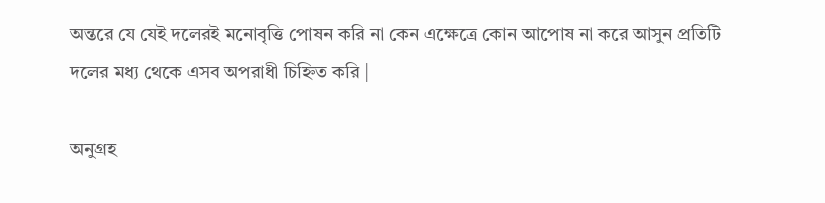অন্তরে যে যেই দলেরই মনোবৃত্তি পোষন করি না কেন এক্ষেত্রে কোন আপোষ না করে আসুন প্রতিটি দলের মধ্য থেকে এসব অপরাধী চিহ্নিত করি |

অনুগ্রহ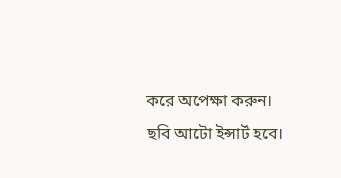করে অপেক্ষা করুন। ছবি আটো ইন্সার্ট হবে।